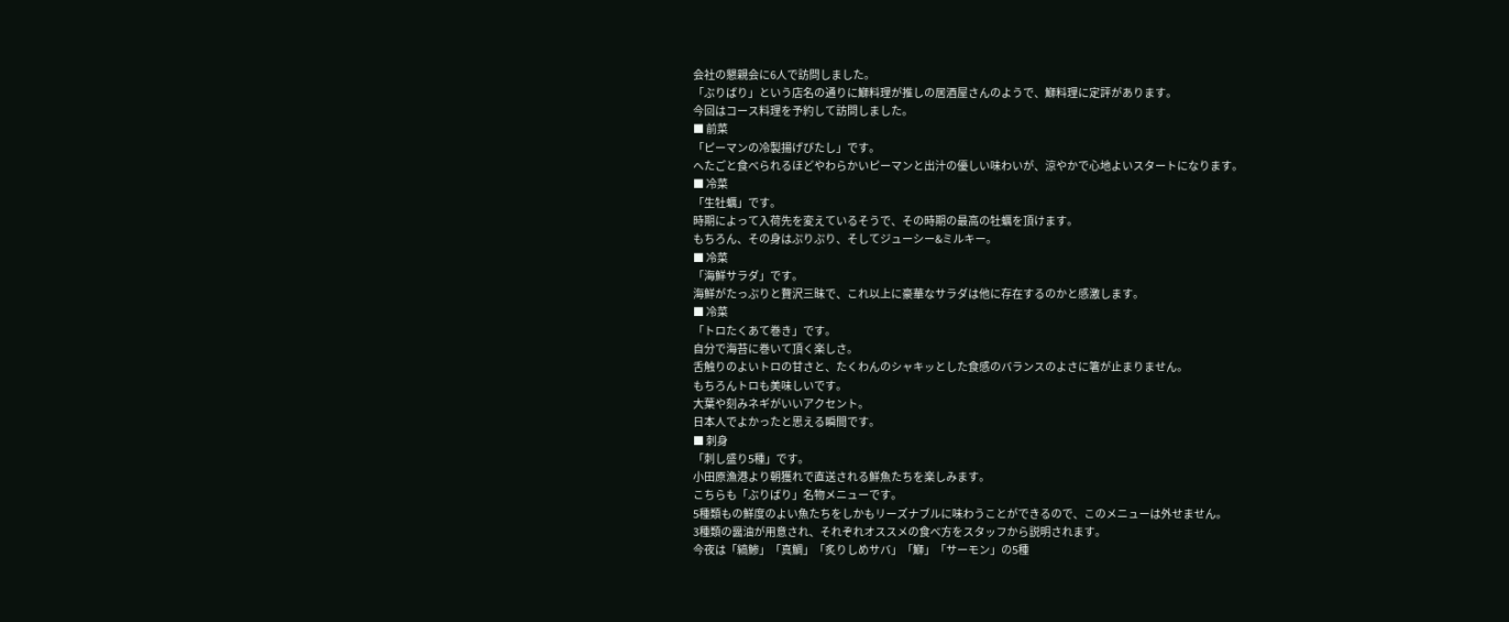会社の懇親会に6人で訪問しました。
「ぶりばり」という店名の通りに鰤料理が推しの居酒屋さんのようで、鰤料理に定評があります。
今回はコース料理を予約して訪問しました。
■ 前菜
「ピーマンの冷製揚げびたし」です。
へたごと食べられるほどやわらかいピーマンと出汁の優しい味わいが、涼やかで心地よいスタートになります。
■ 冷菜
「生牡蠣」です。
時期によって入荷先を変えているそうで、その時期の最高の牡蠣を頂けます。
もちろん、その身はぷりぷり、そしてジューシー&ミルキー。
■ 冷菜
「海鮮サラダ」です。
海鮮がたっぷりと贅沢三昧で、これ以上に豪華なサラダは他に存在するのかと感激します。
■ 冷菜
「トロたくあて巻き」です。
自分で海苔に巻いて頂く楽しさ。
舌触りのよいトロの甘さと、たくわんのシャキッとした食感のバランスのよさに箸が止まりません。
もちろんトロも美味しいです。
大葉や刻みネギがいいアクセント。
日本人でよかったと思える瞬間です。
■ 刺身
「刺し盛り5種」です。
小田原漁港より朝獲れで直送される鮮魚たちを楽しみます。
こちらも「ぶりばり」名物メニューです。
5種類もの鮮度のよい魚たちをしかもリーズナブルに味わうことができるので、このメニューは外せません。
3種類の醤油が用意され、それぞれオススメの食べ方をスタッフから説明されます。
今夜は「縞鯵」「真鯛」「炙りしめサバ」「鰤」「サーモン」の5種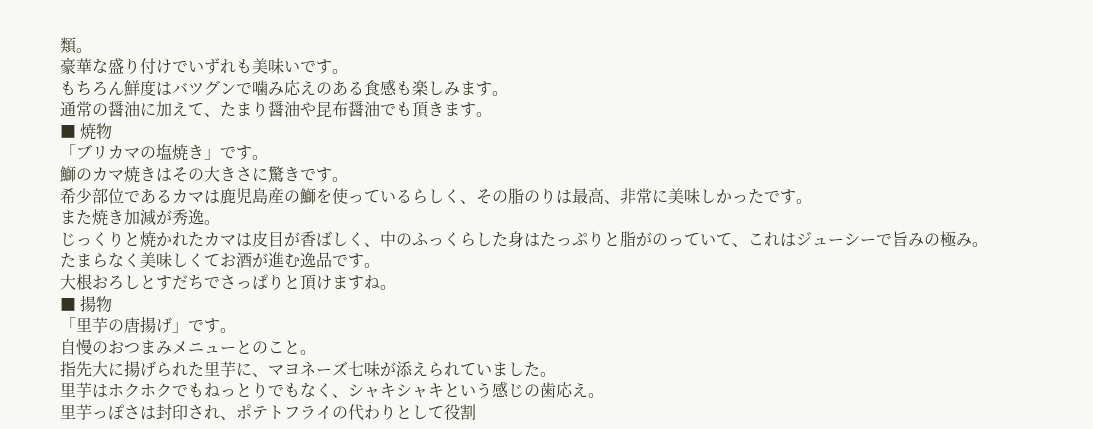類。
豪華な盛り付けでいずれも美味いです。
もちろん鮮度はバツグンで噛み応えのある食感も楽しみます。
通常の醤油に加えて、たまり醤油や昆布醤油でも頂きます。
■ 焼物
「ブリカマの塩焼き」です。
鰤のカマ焼きはその大きさに驚きです。
希少部位であるカマは鹿児島産の鰤を使っているらしく、その脂のりは最高、非常に美味しかったです。
また焼き加減が秀逸。
じっくりと焼かれたカマは皮目が香ばしく、中のふっくらした身はたっぷりと脂がのっていて、これはジューシーで旨みの極み。
たまらなく美味しくてお酒が進む逸品です。
大根おろしとすだちでさっぱりと頂けますね。
■ 揚物
「里芋の唐揚げ」です。
自慢のおつまみメニューとのこと。
指先大に揚げられた里芋に、マヨネーズ七味が添えられていました。
里芋はホクホクでもねっとりでもなく、シャキシャキという感じの歯応え。
里芋っぽさは封印され、ポテトフライの代わりとして役割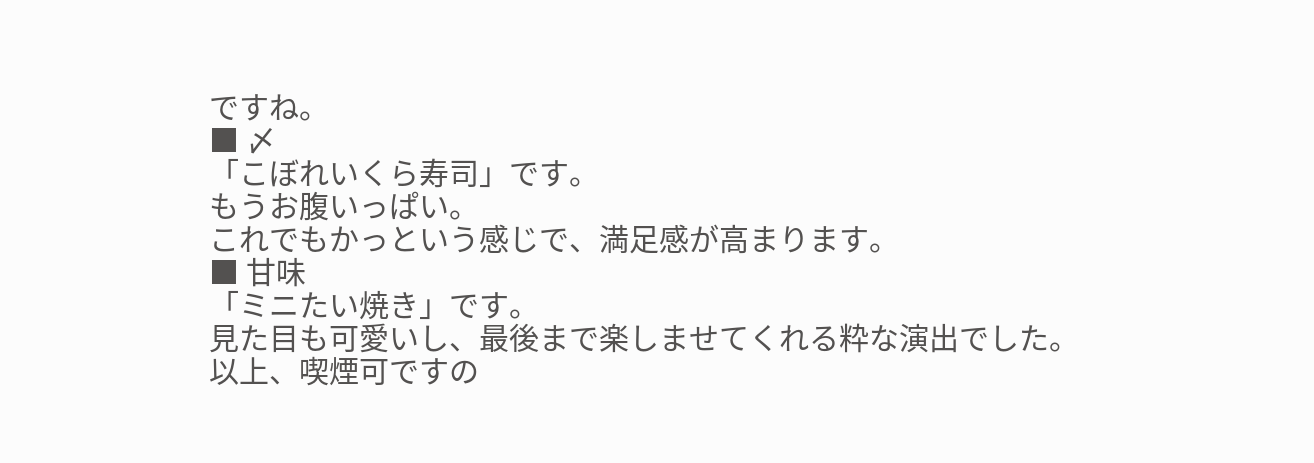ですね。
■ 〆
「こぼれいくら寿司」です。
もうお腹いっぱい。
これでもかっという感じで、満足感が高まります。
■ 甘味
「ミニたい焼き」です。
見た目も可愛いし、最後まで楽しませてくれる粋な演出でした。
以上、喫煙可ですの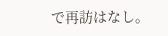で再訪はなし。